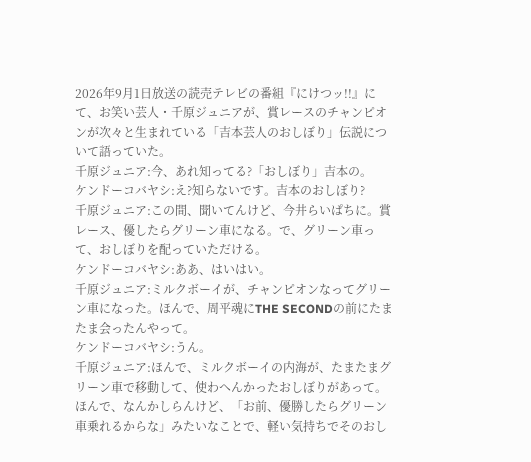2026年9月1日放送の読売テレビの番組『にけつッ!!』にて、お笑い芸人・千原ジュニアが、賞レースのチャンピオンが次々と生まれている「吉本芸人のおしぼり」伝説について語っていた。
千原ジュニア:今、あれ知ってる?「おしぼり」吉本の。
ケンドーコバヤシ:え?知らないです。吉本のおしぼり?
千原ジュニア:この間、聞いてんけど、今井らいぱちに。賞レース、優したらグリーン車になる。で、グリーン車って、おしぼりを配っていただける。
ケンドーコバヤシ:ああ、はいはい。
千原ジュニア:ミルクボーイが、チャンピオンなってグリーン車になった。ほんで、周平魂にTHE SECONDの前にたまたま会ったんやって。
ケンドーコバヤシ:うん。
千原ジュニア:ほんで、ミルクボーイの内海が、たまたまグリーン車で移動して、使わへんかったおしぼりがあって。ほんで、なんかしらんけど、「お前、優勝したらグリーン車乗れるからな」みたいなことで、軽い気持ちでそのおし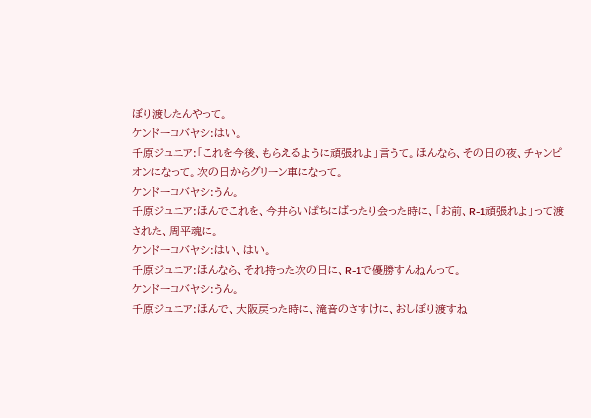ぼり渡したんやって。
ケンドーコバヤシ:はい。
千原ジュニア:「これを今後、もらえるように頑張れよ」言うて。ほんなら、その日の夜、チャンピオンになって。次の日からグリーン車になって。
ケンドーコバヤシ:うん。
千原ジュニア:ほんでこれを、今井らいぱちにばったり会った時に、「お前、R-1頑張れよ」って渡された、周平魂に。
ケンドーコバヤシ:はい、はい。
千原ジュニア:ほんなら、それ持った次の日に、R-1で優勝すんねんって。
ケンドーコバヤシ:うん。
千原ジュニア:ほんで、大阪戻った時に、滝音のさすけに、おしぼり渡すね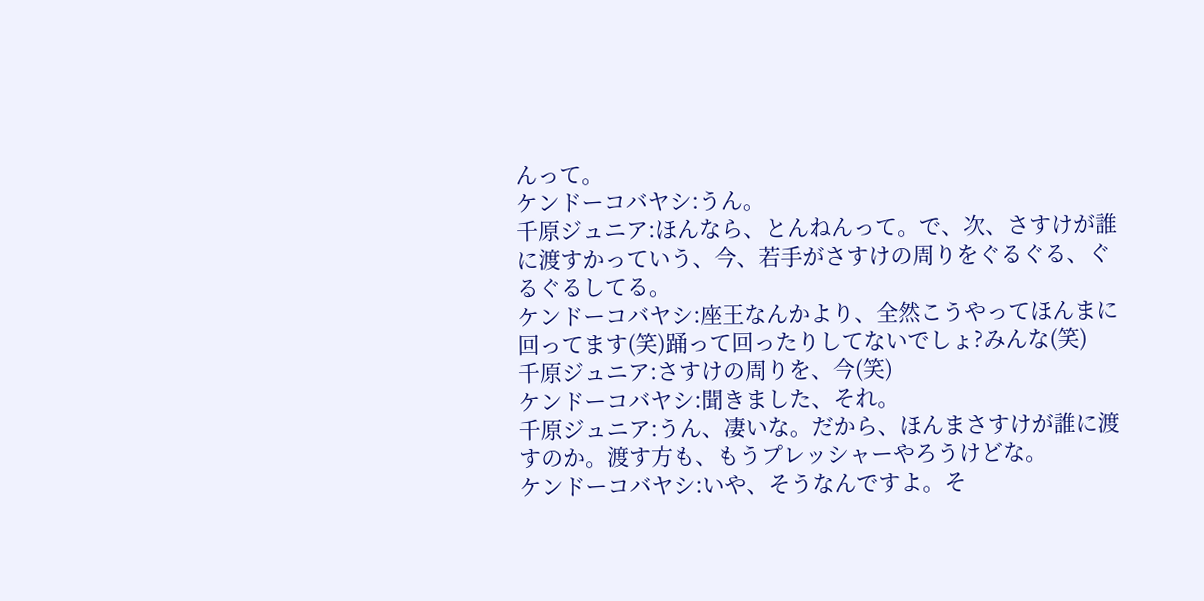んって。
ケンドーコバヤシ:うん。
千原ジュニア:ほんなら、とんねんって。で、次、さすけが誰に渡すかっていう、今、若手がさすけの周りをぐるぐる、ぐるぐるしてる。
ケンドーコバヤシ:座王なんかより、全然こうやってほんまに回ってます(笑)踊って回ったりしてないでしょ?みんな(笑)
千原ジュニア:さすけの周りを、今(笑)
ケンドーコバヤシ:聞きました、それ。
千原ジュニア:うん、凄いな。だから、ほんまさすけが誰に渡すのか。渡す方も、もうプレッシャーやろうけどな。
ケンドーコバヤシ:いや、そうなんですよ。そ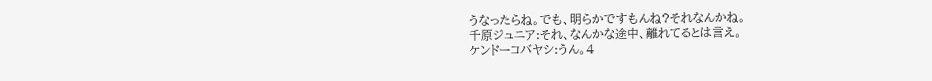うなったらね。でも、明らかですもんね?それなんかね。
千原ジュニア:それ、なんかな途中、離れてるとは言え。
ケンドーコバヤシ:うん。4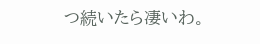つ続いたら凄いわ。